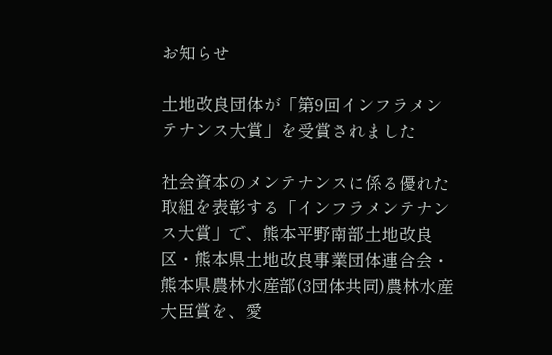お知らせ

土地改良団体が「第9回インフラメンテナンス大賞」を受賞されました

社会資本のメンテナンスに係る優れた取組を表彰する「インフラメンテナンス大賞」で、熊本平野南部土地改良区・熊本県土地改良事業団体連合会・熊本県農林水産部(3団体共同)農林水産大臣賞を、愛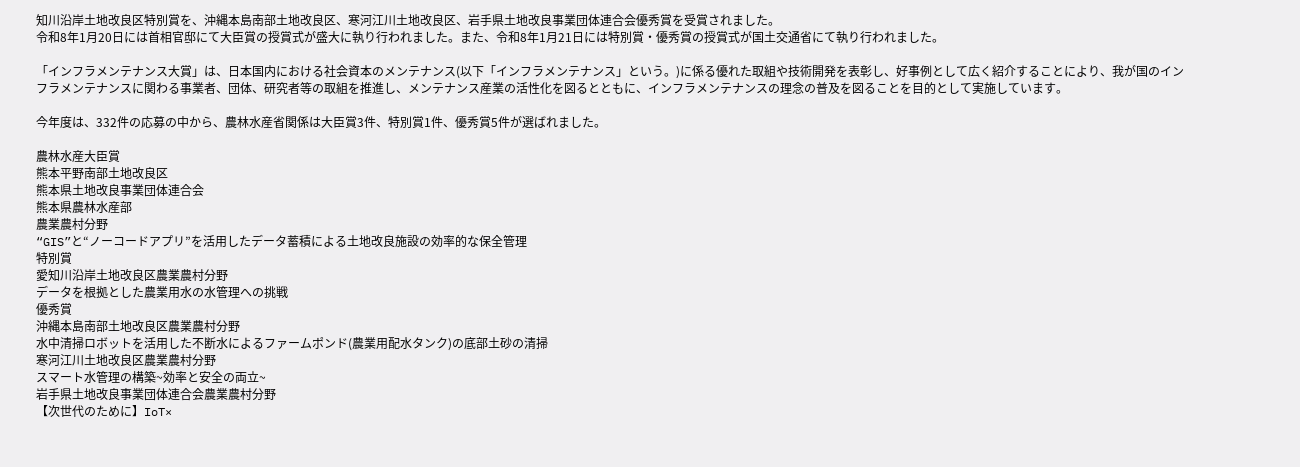知川沿岸土地改良区特別賞を、沖縄本島南部土地改良区、寒河江川土地改良区、岩手県土地改良事業団体連合会優秀賞を受賞されました。
令和8年1月20日には首相官邸にて大臣賞の授賞式が盛大に執り行われました。また、令和8年1月21日には特別賞・優秀賞の授賞式が国土交通省にて執り行われました。

「インフラメンテナンス大賞」は、日本国内における社会資本のメンテナンス(以下「インフラメンテナンス」という。)に係る優れた取組や技術開発を表彰し、好事例として広く紹介することにより、我が国のインフラメンテナンスに関わる事業者、団体、研究者等の取組を推進し、メンテナンス産業の活性化を図るとともに、インフラメンテナンスの理念の普及を図ることを目的として実施しています。

今年度は、332件の応募の中から、農林水産省関係は大臣賞3件、特別賞1件、優秀賞5件が選ばれました。

農林水産大臣賞
熊本平野南部土地改良区
熊本県土地改良事業団体連合会
熊本県農林水産部
農業農村分野
“GIS”と“ノーコードアプリ”を活用したデータ蓄積による土地改良施設の効率的な保全管理
特別賞
愛知川沿岸土地改良区農業農村分野
データを根拠とした農業用水の水管理への挑戦
優秀賞
沖縄本島南部土地改良区農業農村分野
水中清掃ロボットを活用した不断水によるファームポンド(農業用配水タンク)の底部土砂の清掃
寒河江川土地改良区農業農村分野
スマート水管理の構築~効率と安全の両立~
岩手県土地改良事業団体連合会農業農村分野
【次世代のために】IoT×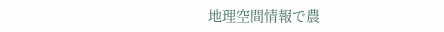地理空間情報で農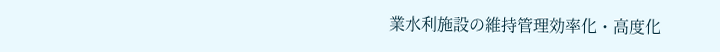業水利施設の維持管理効率化・高度化